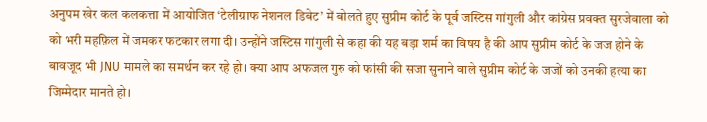अनुपम खेर कल कलकत्ता में आयोजित ‘टेलीग्राफ नेशनल डिबेट’ में बोलते हुए सुप्रीम कोर्ट के पूर्व जस्टिस गांगुली और कांग्रेस प्रवक्त सुरजेवाला को को भरी महफ़िल में जमकर फटकार लगा दी। उन्होंने जस्टिस गांगुली से कहा की यह बड़ा शर्म का विषय है की आप सुप्रीम कोर्ट के जज होने के बावजूद भी JNU मामले का समर्थन कर रहे हो। क्या आप अफजल गुरु को फांसी की सजा सुनाने वाले सुप्रीम कोर्ट के जजों को उनकी हत्या का जिम्मेदार मानते हो।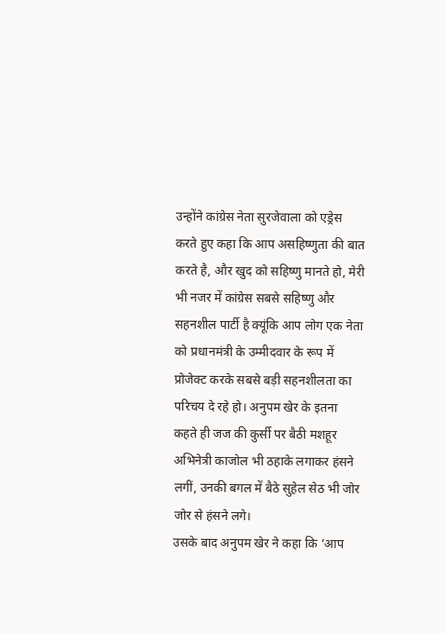उन्होंने कांग्रेस नेता सुरजेवाला को एड्रेस करते हुए कहा कि आप असहिष्णुता की बात करते है, और खुद को सहिष्णु मानते हो, मेरी भी नजर में कांग्रेस सबसे सहिष्णु और सहनशील पार्टी है क्यूंकि आप लोग एक नेता को प्रधानमंत्री के उम्मीदवार के रूप में प्रोजेक्ट करके सबसे बड़ी सहनशीलता का परिचय दे रहे हो। अनुपम खेर के इतना कहते ही जज की कुर्सी पर बैठी मशहूर अभिनेत्री काजोल भी ठहाके लगाकर हंसने लगीं, उनकी बगल में बैठे सुहेल सेठ भी जोर जोर से हंसने लगे।
उसके बाद अनुपम खेर ने कहा कि ‘आप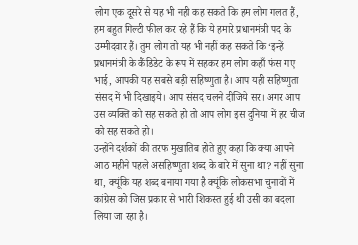लोग एक दूसरे से यह भी नही कह सकते कि हम लोग गलत हैं, हम बहुत गिल्टी फील कर रहे हैं कि ये हमारे प्रधानमंत्री पद के उम्मीदवार हैं। तुम लोग तो यह भी नहीं कह सकते कि ‘इन्हें प्रधानमंत्री के कैंडिडेट के रूप में सहकर हम लोग कहाँ फंस गए भाई, आपकी यह सबसे बड़ी सहिष्णुता है। आप यही सहिष्णुता संसद में भी दिखाइये। आप संसद चलने दीजिये सर। अगर आप उस व्यक्ति को सह सकते हो तो आप लोग इस दुनिया में हर चीज को सह सकते हो।
उन्होंने दर्शकों की तरफ मुखातिब होते हुए कहा कि क्या आपने आठ महीने पहले असहिष्णुता शब्द के बारे में सुना था? नहीं सुना था, क्यूंकि यह शब्द बनाया गया है क्यूंकि लोकसभा चुनावों में कांग्रेस को जिस प्रकार से भारी शिकस्त हुई थी उसी का बदला लिया जा रहा है।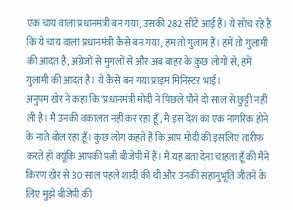एक चाय वाला प्रधानमंत्री बन गया, उसकी 282 सीटें आई हैं। ये सोच रहे हैं कि ये चाय वाला प्रधानमंत्री कैसे बन गया, हम तो गुलाम हैं। हमें तो गुलामी की आदत है, अंग्रेजों से मुगलों से और अब बाहर के कुछ लोगों से, हमें गुलामी की आदत है। ये कैसे बन गया प्राइम मिनिस्टर भाई।
अनुपम खेर ने कहा कि ‘प्रधानमंत्री मोदी ने पिछले पौने दो साल से छुट्टी नहीं ली है। मै उनकी वकालत नहीं कर रहा हूँ, मै इस देश का एक नागरिक होने के नाते बोल रहा हूँ। कुछ लोग कहते हैं कि आप मोदी की इसलिए तारीफ करते हो क्यूंकि आपकी पत्नी बीजेपी में हैं। मै यह बता देना चाहता हूँ की मैंने किरण खेर से 30 साल पहले शादी की थी और उनकी सहानुभूति जीतने के लिए मुझे बीजेपी की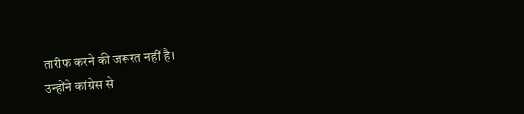तारीफ करने की जरूरत नहीं है।
उन्होंने कांग्रेस से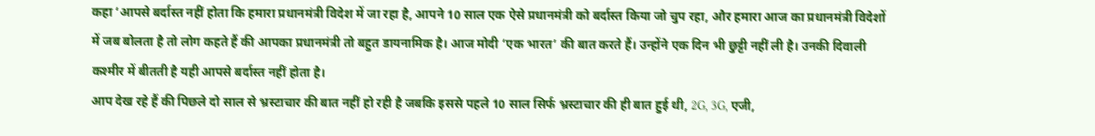कहा ‘आपसे बर्दास्त नहीं होता कि हमारा प्रधानमंत्री विदेश में जा रहा है, आपने 10 साल एक ऐसे प्रधानमंत्री को बर्दास्त किया जो चुप रहा, और हमारा आज का प्रधानमंत्री विदेशों में जब बोलता है तो लोग कहते हैं की आपका प्रधानमंत्री तो बहुत डायनामिक है। आज मोदी ‘एक भारत’ की बात करते हैं। उन्होंने एक दिन भी छुट्टी नहीं ली है। उनकी दिवाली कश्मीर में बीतती है यही आपसे बर्दास्त नहीं होता है।
आप देख रहे हैं की पिछले दो साल से भ्रस्टाचार की बात नहीं हो रही है जबकि इससे पहले 10 साल सिर्फ भ्रस्टाचार की ही बात हुई थी, 2G, 3G, एजी,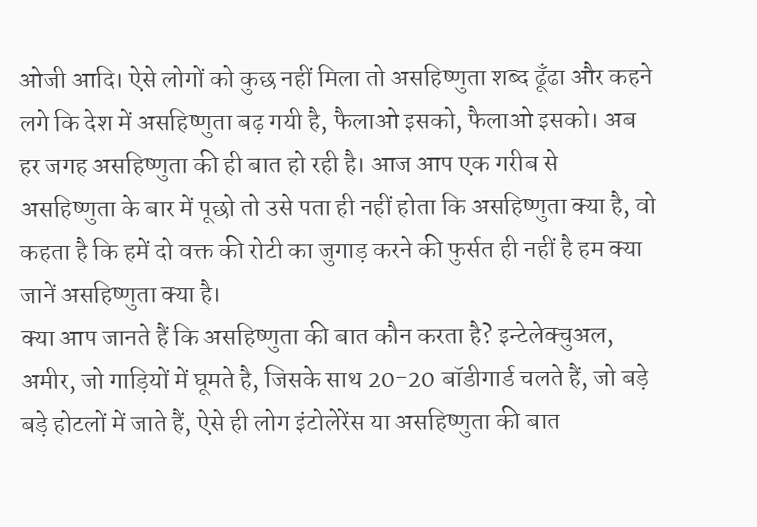ओजी आदि। ऐसे लोगों को कुछ नहीं मिला तो असहिष्णुता शब्द ढूँढा और कहने लगे कि देश में असहिष्णुता बढ़ गयी है, फैलाओ इसको, फैलाओ इसको। अब हर जगह असहिष्णुता की ही बात हो रही है। आज आप एक गरीब से असहिष्णुता के बार में पूछो तो उसे पता ही नहीं होता कि असहिष्णुता क्या है, वो कहता है कि हमें दो वक्त की रोटी का जुगाड़ करने की फुर्सत ही नहीं है हम क्या जानें असहिष्णुता क्या है।
क्या आप जानते हैं कि असहिष्णुता की बात कौन करता है? इन्टेलेक्चुअल, अमीर, जो गाड़ियों में घूमते है, जिसके साथ 20-20 बॉडीगार्ड चलते हैं, जो बड़े बड़े होटलों में जाते हैं, ऐसे ही लोग इंटोलेरेंस या असहिष्णुता की बात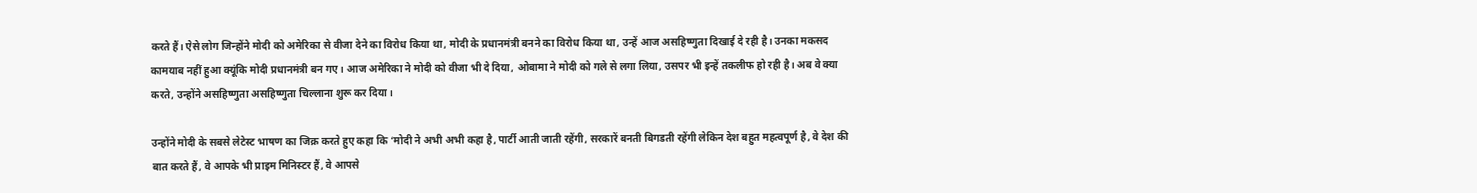करते हैं। ऐसे लोग जिन्होंने मोदी को अमेरिका से वीजा देने का विरोध किया था, मोदी के प्रधानमंत्री बनने का विरोध किया था, उन्हें आज असहिष्णुता दिखाई दे रही है। उनका मकसद कामयाब नहीं हुआ क्यूंकि मोदी प्रधानमंत्री बन गए। आज अमेरिका ने मोदी को वीजा भी दे दिया, ओबामा ने मोदी को गले से लगा लिया, उसपर भी इन्हें तकलीफ हो रही है। अब वे क्या करते, उन्होंने असहिष्णुता असहिष्णुता चिल्लाना शुरू कर दिया।

उन्होंने मोदी के सबसे लेटेस्ट भाषण का जिक्र करते हुए कहा कि ‘मोदी ने अभी अभी कहा है, पार्टी आती जाती रहेंगी, सरकारें बनती बिगडती रहेंगी लेकिन देश बहुत महत्वपूर्ण है, वे देश की बात करते हैं, वे आपके भी प्राइम मिनिस्टर हैं, वे आपसे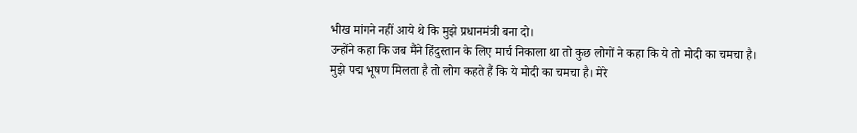भीख मांगने नहीं आये थे कि मुझे प्रधानमंत्री बना दो।
उन्होंने कहा कि जब मैंने हिंदुस्तान के लिए मार्च निकाला था तो कुछ लोगों ने कहा कि ये तो मोदी का चमचा है। मुझे पद्म भूषण मिलता है तो लोग कहते हैं कि ये मोदी का चमचा है। मेरे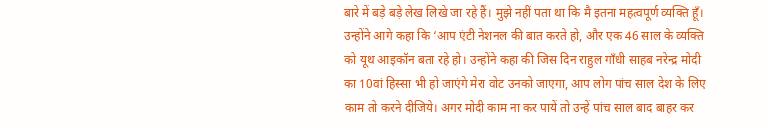बारे में बड़े बड़े लेख लिखे जा रहे हैं। मुझे नहीं पता था कि मै इतना महत्वपूर्ण व्यक्ति हूँ।
उन्होंने आगे कहा कि ‘आप एंटी नेशनल की बात करते हो, और एक 46 साल के व्यक्ति को यूथ आइकॉन बता रहे हो। उन्होंने कहा की जिस दिन राहुल गाँधी साहब नरेन्द्र मोदी का 10वां हिस्सा भी हो जाएंगे मेरा वोट उनको जाएगा, आप लोग पांच साल देश के लिए काम तो करने दीजिये। अगर मोदी काम ना कर पायें तो उन्हें पांच साल बाद बाहर कर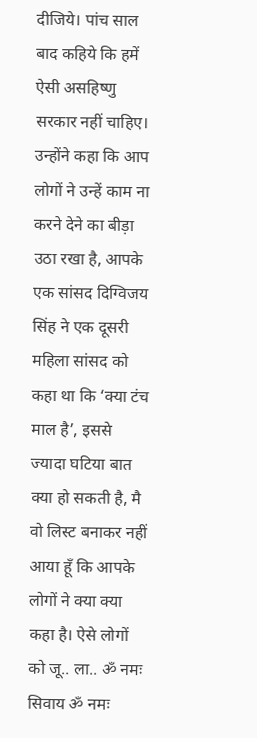दीजिये। पांच साल बाद कहिये कि हमें ऐसी असहिष्णु सरकार नहीं चाहिए।
उन्होंने कहा कि आप लोगों ने उन्हें काम ना करने देने का बीड़ा उठा रखा है, आपके एक सांसद दिग्विजय सिंह ने एक दूसरी महिला सांसद को कहा था कि ‘क्या टंच माल है’, इससे ज्यादा घटिया बात क्या हो सकती है, मै वो लिस्ट बनाकर नहीं आया हूँ कि आपके लोगों ने क्या क्या कहा है। ऐसे लोगों को जू.. ला.. ॐ नमः सिवाय ॐ नमः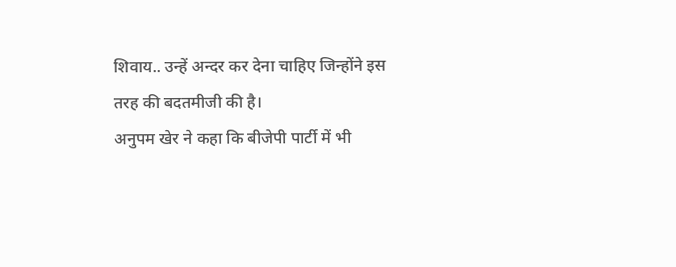शिवाय.. उन्हें अन्दर कर देना चाहिए जिन्होंने इस तरह की बदतमीजी की है।
अनुपम खेर ने कहा कि बीजेपी पार्टी में भी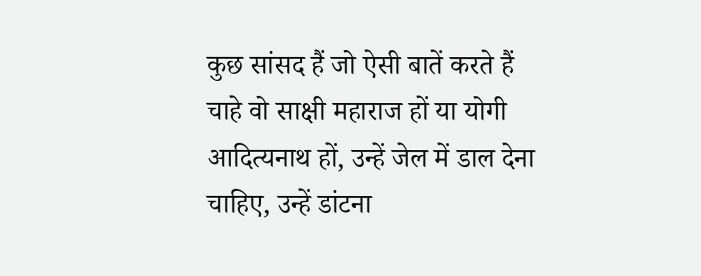कुछ सांसद हैं जो ऐसी बातें करते हैं चाहे वो साक्षी महाराज हों या योगी आदित्यनाथ हों, उन्हें जेल में डाल देना चाहिए, उन्हें डांटना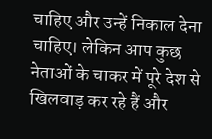चाहिए और उन्हें निकाल देना चाहिए। लेकिन आप कुछ नेताओं के चाकर में पूरे देश से खिलवाड़ कर रहे हैं और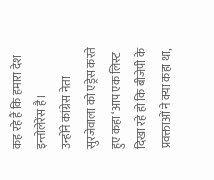कह रहे हैं कि हमारा देश इन्तोलेरेंस है।
उन्होंने कांग्रेस नेता सुरजेवाला को एड्रेस करते हुए कहा ‘आप एक लिस्ट दिखा रहे हो कि बीजेपी के प्रवक्ताओं ने क्या कहा था,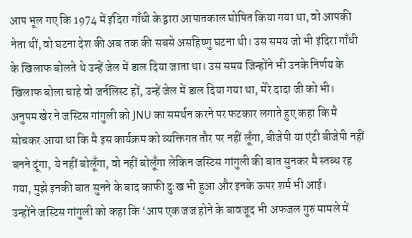आप भूल गए कि 1974 में इंदिरा गाँधी के द्वारा आपातकाल घोषित किया गया था, वो आपकी नेता थीं, वो घटना देश की अब तक की सबसे असहिष्णु घटना थी। उस समय जो भी इंदिरा गाँधी के खिलाफ बोलते थे उन्हें जेल में डाल दिया जाता था। उस समय जिन्होंने भी उनके निर्णय के खिलाफ बोला चाहे वो जर्नलिस्ट हों, उन्हें जेल में डाल दिया गया था, मेरे दादा जी को भी।
अनुपम खेर ने जस्टिस गांगुली को JNU का समर्थन करने पर फटकार लगाते हुए कहा कि मै सोचकर आया था कि मै इस कार्यक्रम को व्यक्तिगत तौर पर नहीं लूँगा, बीजेपी या एंटी बीजेपी नहीं बनने दूंगा, ये नहीं बोलूँगा, वो नहीं बोलूँगा लेकिन जस्टिस गांगुली की बात सुनकर मै स्तब्ध रह गया, मुझे इनकी बात सुनने के बाद काफी दुःख भी हुआ और इनके ऊपर शर्म भी आई।
उन्होंने जस्टिस गांगुली को कहा कि ‘आप एक जज होने के बावजूद भी अफजल गुरु मामले में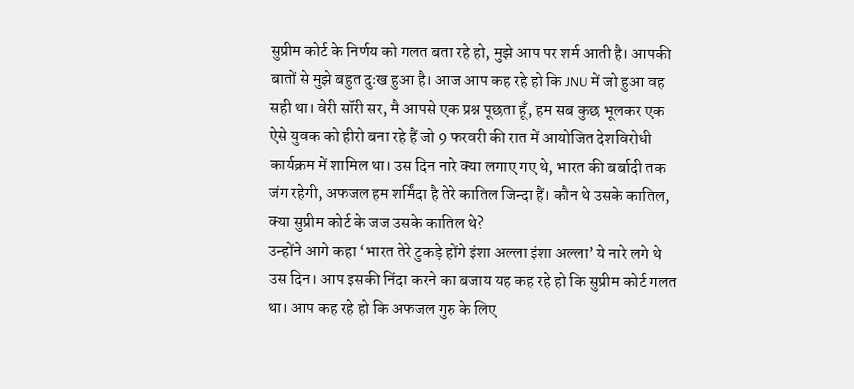सुप्रीम कोर्ट के निर्णय को गलत बता रहे हो, मुझे आप पर शर्म आती है। आपकी बातों से मुझे बहुत दुःख हुआ है। आज आप कह रहे हो कि JNU में जो हुआ वह सही था। वेरी सॉरी सर, मै आपसे एक प्रश्न पूछता हूँ, हम सब कुछ भूलकर एक ऐसे युवक को हीरो बना रहे हैं जो 9 फरवरी की रात में आयोजित देशविरोधी कार्यक्रम में शामिल था। उस दिन नारे क्या लगाए गए थे, भारत की बर्बादी तक जंग रहेगी, अफजल हम शर्मिंदा है तेरे कातिल जिन्दा हैं। कौन थे उसके कातिल, क्या सुप्रीम कोर्ट के जज उसके कातिल थे?
उन्होंने आगे कहा ‘भारत तेरे टुकड़े होंगे इंशा अल्ला इंशा अल्ला’ ये नारे लगे थे उस दिन। आप इसकी निंदा करने का बजाय यह कह रहे हो कि सुप्रीम कोर्ट गलत था। आप कह रहे हो कि अफजल गुरु के लिए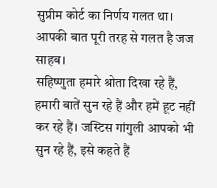सुप्रीम कोर्ट का निर्णय गलत था। आपकी बात पूरी तरह से गलत है जज साहब।
सहिष्णुता हमारे श्रोता दिखा रहे हैं, हमारी बातें सुन रहे हैं और हमें हूट नहीं कर रहे हैं। जस्टिस गांगुली आपको भी सुन रहे हैं, इसे कहते हैं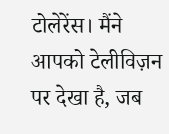टोलेरेंस। मैंने आपको टेलीविज़न पर देखा है, जब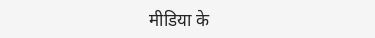मीडिया के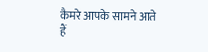कैमरे आपके सामने आते हैं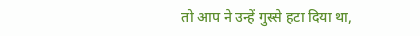तो आप ने उन्हें गुस्से हटा दिया था,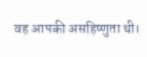वह आपकी असहिष्णुता थी।